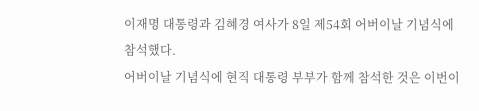이재명 대통령과 김혜경 여사가 8일 제54회 어버이날 기념식에 참석했다.
어버이날 기념식에 현직 대통령 부부가 함께 참석한 것은 이번이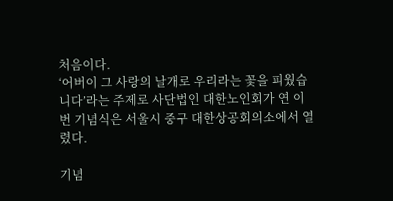처음이다.
‘어버이 그 사랑의 날개로 우리라는 꽃을 피웠습니다’라는 주제로 사단법인 대한노인회가 연 이번 기념식은 서울시 중구 대한상공회의소에서 열렸다.

기념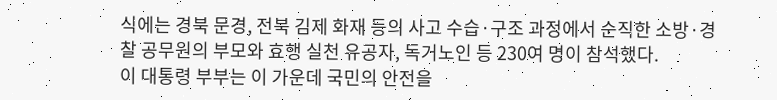식에는 경북 문경, 전북 김제 화재 등의 사고 수습·구조 과정에서 순직한 소방·경찰 공무원의 부모와 효행 실천 유공자, 독거노인 등 230여 명이 참석했다.
이 대통령 부부는 이 가운데 국민의 안전을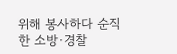위해 봉사하다 순직한 소방·경찰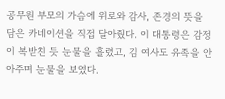공무원 부모의 가슴에 위로와 감사, 존경의 뜻을 담은 카네이션을 직접 달아줬다. 이 대통령은 감정이 복받친 듯 눈물을 흘렸고, 김 여사도 유족을 안아주며 눈물을 보였다.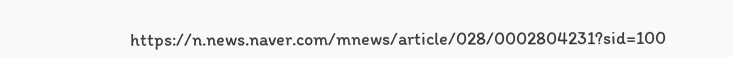https://n.news.naver.com/mnews/article/028/0002804231?sid=100